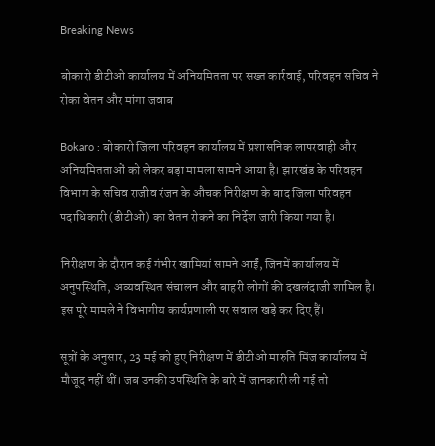Breaking News

बोकारो डीटीओ कार्यालय में अनियमितता पर सख्त कार्रवाई, परिवहन सचिव ने रोका वेतन और मांगा जवाब

Bokaro : बोकारो जिला परिवहन कार्यालय में प्रशासनिक लापरवाही और अनियमितताओं को लेकर बड़ा मामला सामने आया है। झारखंड के परिवहन विभाग के सचिव राजीव रंजन के औचक निरीक्षण के बाद जिला परिवहन पदाधिकारी (डीटीओ) का वेतन रोकने का निर्देश जारी किया गया है।

निरीक्षण के दौरान कई गंभीर खामियां सामने आईं, जिनमें कार्यालय में अनुपस्थिति, अव्यवस्थित संचालन और बाहरी लोगों की दखलंदाजी शामिल है। इस पूरे मामले ने विभागीय कार्यप्रणाली पर सवाल खड़े कर दिए हैं।

सूत्रों के अनुसार, 23 मई को हुए निरीक्षण में डीटीओ मारुति मिंज कार्यालय में मौजूद नहीं थीं। जब उनकी उपस्थिति के बारे में जानकारी ली गई तो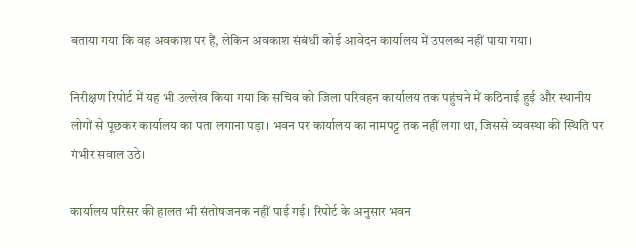बताया गया कि वह अवकाश पर हैं, लेकिन अवकाश संबंधी कोई आवेदन कार्यालय में उपलब्ध नहीं पाया गया।

निरीक्षण रिपोर्ट में यह भी उल्लेख किया गया कि सचिव को जिला परिवहन कार्यालय तक पहुंचने में कठिनाई हुई और स्थानीय लोगों से पूछकर कार्यालय का पता लगाना पड़ा। भवन पर कार्यालय का नामपट्ट तक नहीं लगा था, जिससे व्यवस्था की स्थिति पर गंभीर सवाल उठे।

कार्यालय परिसर की हालत भी संतोषजनक नहीं पाई गई। रिपोर्ट के अनुसार भवन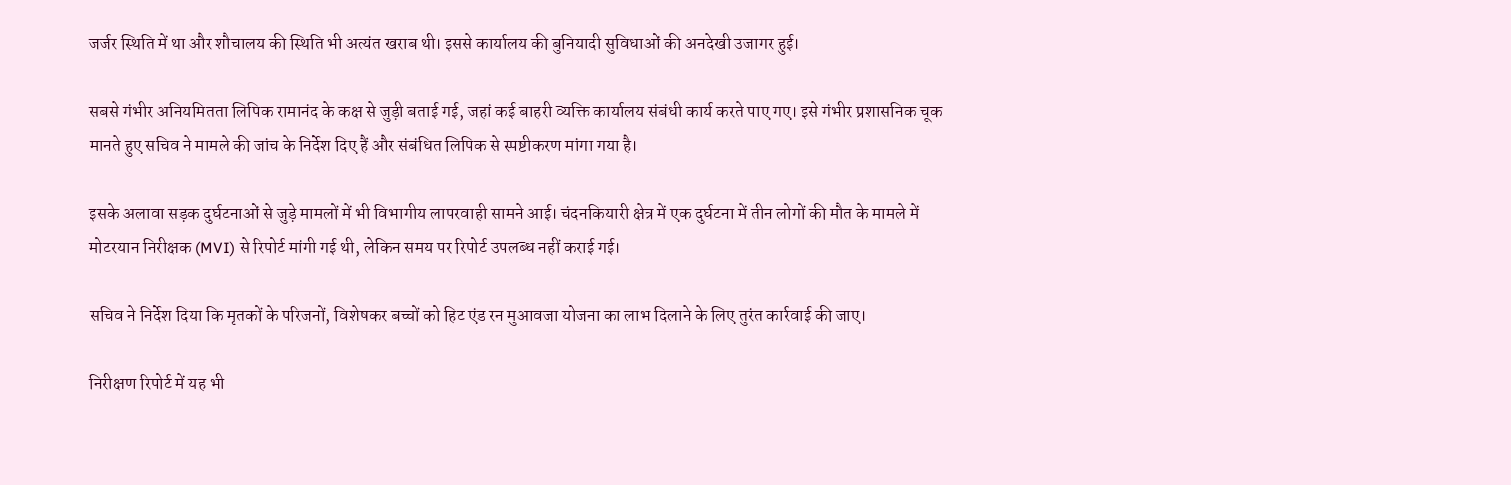जर्जर स्थिति में था और शौचालय की स्थिति भी अत्यंत खराब थी। इससे कार्यालय की बुनियादी सुविधाओं की अनदेखी उजागर हुई।

सबसे गंभीर अनियमितता लिपिक रामानंद के कक्ष से जुड़ी बताई गई, जहां कई बाहरी व्यक्ति कार्यालय संबंधी कार्य करते पाए गए। इसे गंभीर प्रशासनिक चूक मानते हुए सचिव ने मामले की जांच के निर्देश दिए हैं और संबंधित लिपिक से स्पष्टीकरण मांगा गया है।

इसके अलावा सड़क दुर्घटनाओं से जुड़े मामलों में भी विभागीय लापरवाही सामने आई। चंदनकियारी क्षेत्र में एक दुर्घटना में तीन लोगों की मौत के मामले में मोटरयान निरीक्षक (MVI) से रिपोर्ट मांगी गई थी, लेकिन समय पर रिपोर्ट उपलब्ध नहीं कराई गई।

सचिव ने निर्देश दिया कि मृतकों के परिजनों, विशेषकर बच्चों को हिट एंड रन मुआवजा योजना का लाभ दिलाने के लिए तुरंत कार्रवाई की जाए।

निरीक्षण रिपोर्ट में यह भी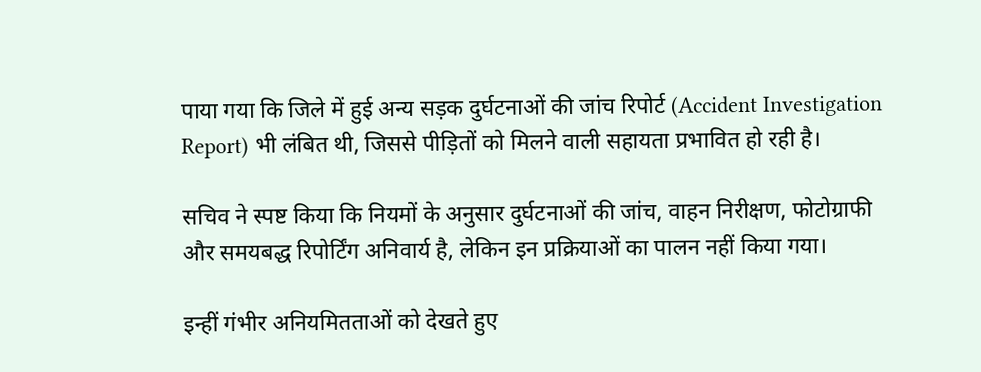पाया गया कि जिले में हुई अन्य सड़क दुर्घटनाओं की जांच रिपोर्ट (Accident Investigation Report) भी लंबित थी, जिससे पीड़ितों को मिलने वाली सहायता प्रभावित हो रही है।

सचिव ने स्पष्ट किया कि नियमों के अनुसार दुर्घटनाओं की जांच, वाहन निरीक्षण, फोटोग्राफी और समयबद्ध रिपोर्टिंग अनिवार्य है, लेकिन इन प्रक्रियाओं का पालन नहीं किया गया।

इन्हीं गंभीर अनियमितताओं को देखते हुए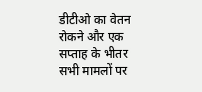डीटीओ का वेतन रोकने और एक सप्ताह के भीतर सभी मामलों पर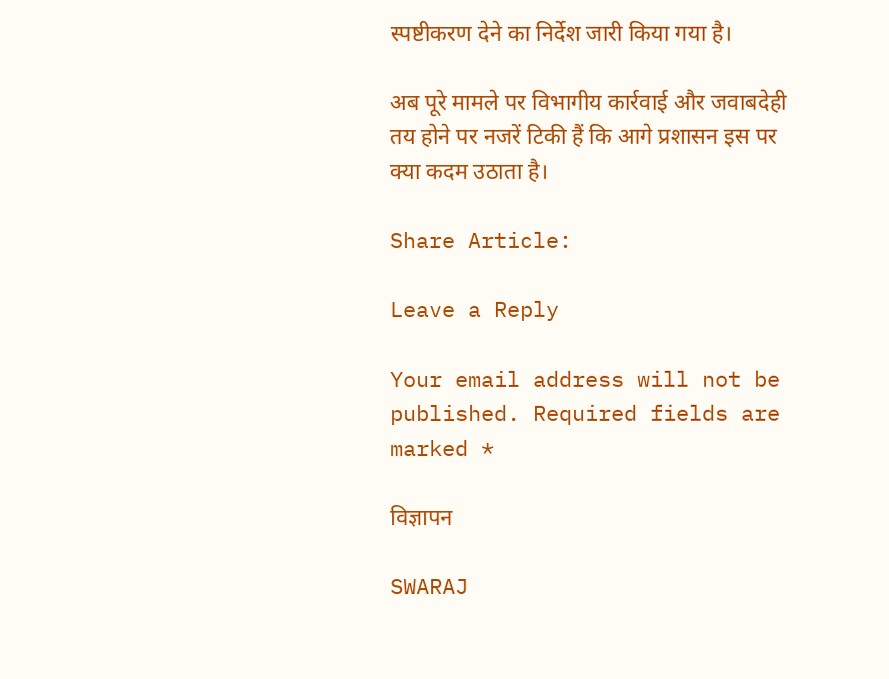स्पष्टीकरण देने का निर्देश जारी किया गया है।

अब पूरे मामले पर विभागीय कार्रवाई और जवाबदेही तय होने पर नजरें टिकी हैं कि आगे प्रशासन इस पर क्या कदम उठाता है।

Share Article:

Leave a Reply

Your email address will not be published. Required fields are marked *

विज्ञापन

SWARAJ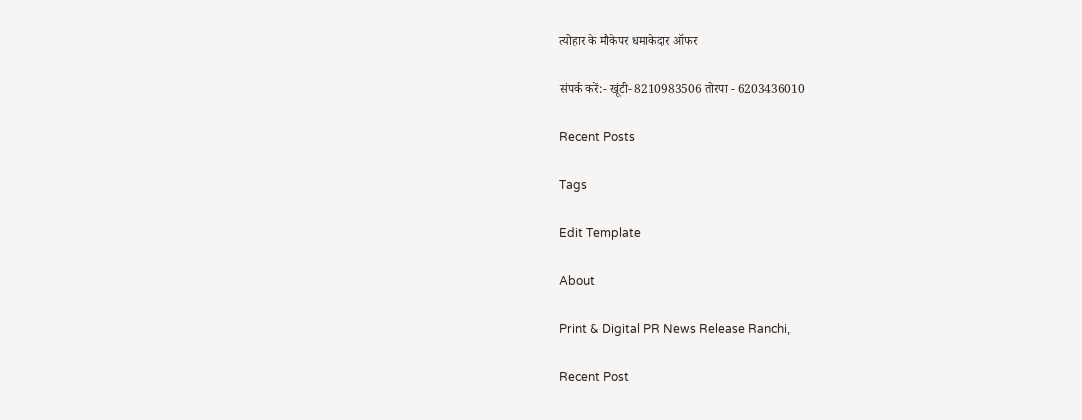त्योहार के मौकेपर धमाकेदार ऑफर

संपर्क करें:- खूंटी- 8210983506 तोरपा - 6203436010

Recent Posts

Tags

Edit Template

About

Print & Digital PR News Release Ranchi,

Recent Post